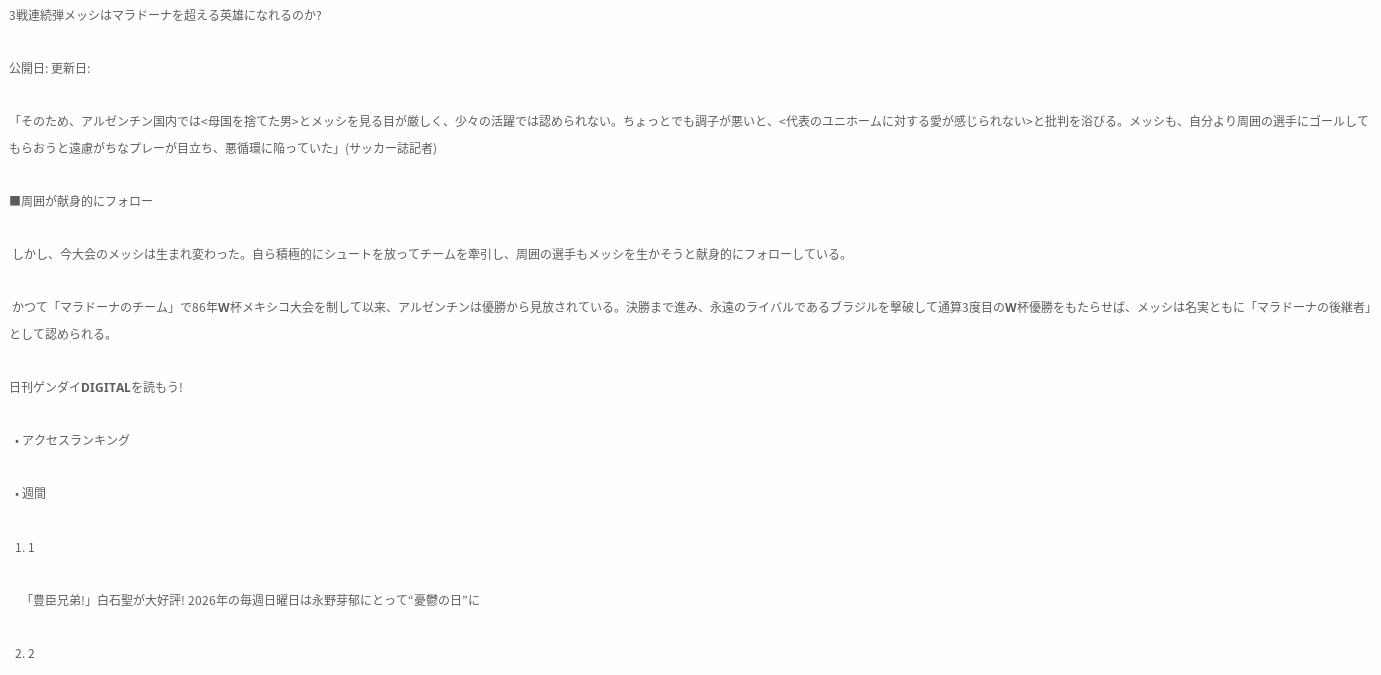3戦連続弾メッシはマラドーナを超える英雄になれるのか?

公開日: 更新日:

「そのため、アルゼンチン国内では<母国を捨てた男>とメッシを見る目が厳しく、少々の活躍では認められない。ちょっとでも調子が悪いと、<代表のユニホームに対する愛が感じられない>と批判を浴びる。メッシも、自分より周囲の選手にゴールしてもらおうと遠慮がちなプレーが目立ち、悪循環に陥っていた」(サッカー誌記者)

■周囲が献身的にフォロー

 しかし、今大会のメッシは生まれ変わった。自ら積極的にシュートを放ってチームを牽引し、周囲の選手もメッシを生かそうと献身的にフォローしている。

 かつて「マラドーナのチーム」で86年W杯メキシコ大会を制して以来、アルゼンチンは優勝から見放されている。決勝まで進み、永遠のライバルであるブラジルを撃破して通算3度目のW杯優勝をもたらせば、メッシは名実ともに「マラドーナの後継者」として認められる。

日刊ゲンダイDIGITALを読もう!

  • アクセスランキング

  • 週間

  1. 1

    「豊臣兄弟!」白石聖が大好評! 2026年の毎週日曜日は永野芽郁にとって“憂鬱の日”に

  2. 2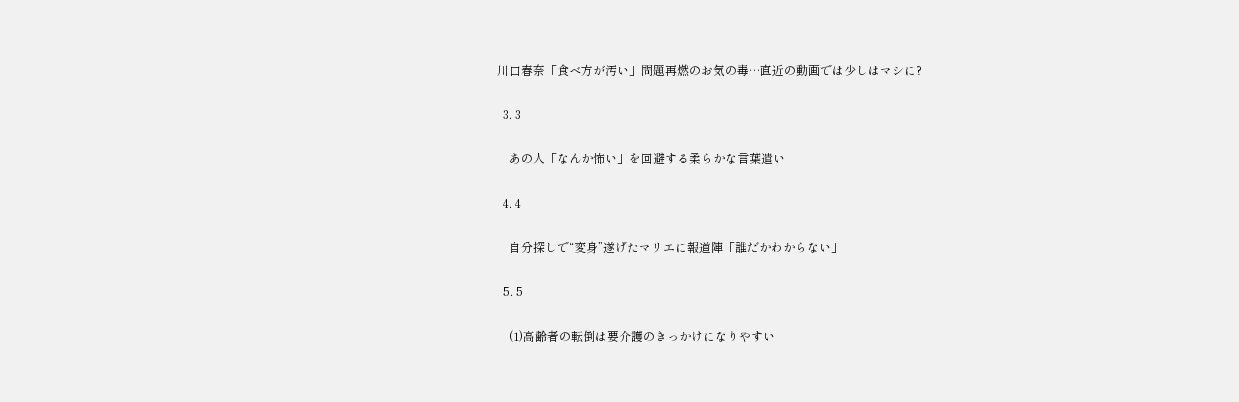川口春奈「食べ方が汚い」問題再燃のお気の毒…直近の動画では少しはマシに?

  3. 3

    あの人「なんか怖い」を回避する柔らかな言葉遣い

  4. 4

    自分探しで“変身”遂げたマリエに報道陣「誰だかわからない」

  5. 5

    (1)高齢者の転倒は要介護のきっかけになりやすい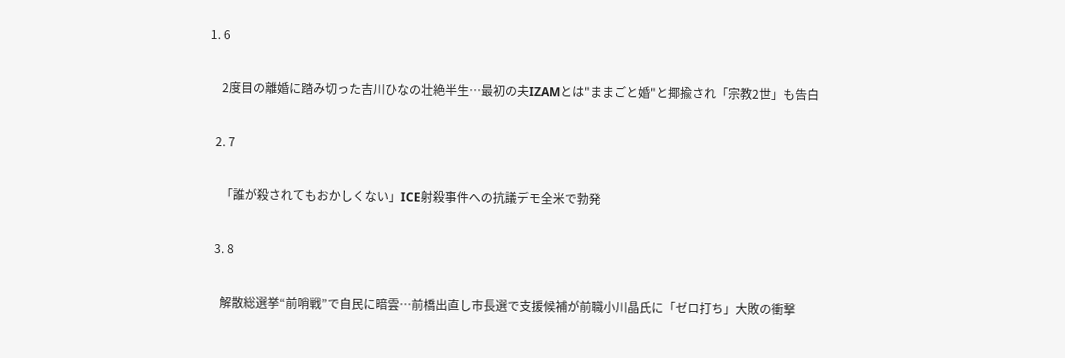1. 6

    2度目の離婚に踏み切った吉川ひなの壮絶半生…最初の夫IZAMとは"ままごと婚"と揶揄され「宗教2世」も告白

  2. 7

    「誰が殺されてもおかしくない」ICE射殺事件への抗議デモ全米で勃発

  3. 8

    解散総選挙“前哨戦”で自民に暗雲…前橋出直し市長選で支援候補が前職小川晶氏に「ゼロ打ち」大敗の衝撃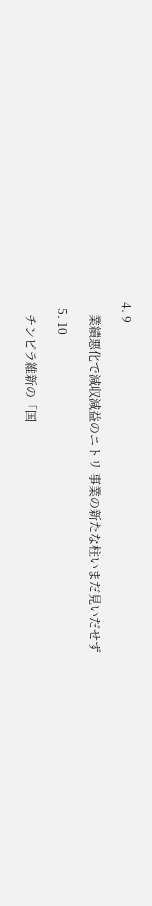4. 9

    業績悪化で減収減益のニトリ 事業の新たな柱いまだ見いだせず

  5. 10

    チンピラ維新の「国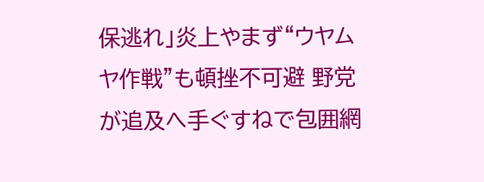保逃れ」炎上やまず“ウヤムヤ作戦”も頓挫不可避 野党が追及へ手ぐすねで包囲網